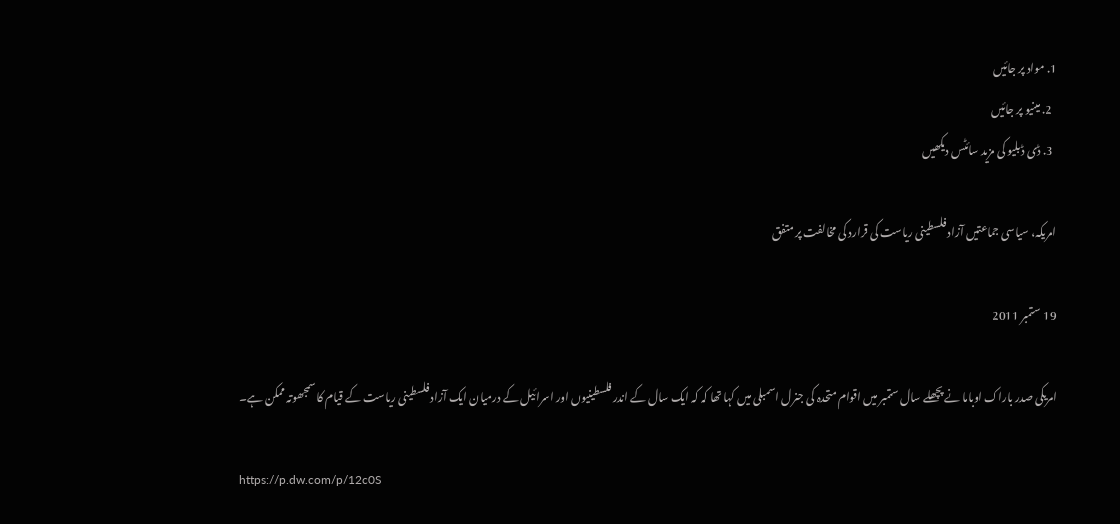1. مواد پر جائیں
  2. مینیو پر جائیں
  3. ڈی ڈبلیو کی مزید سائٹس دیکھیں

امريکہ، سياسی جماعتيں آزاد فلسطينی رياست کی قرارد کی مخالفت پر متفق

19 ستمبر 2011

امريکی صدر باراک اوباما نے پچھلے سال ستمبر ميں اقوام متحدہ کی جنرل اسمبلی ميں کہا تھا کہ کہ ايک سال کے اندر فلسطينيوں اور اسرائيل کے درميان ايک آزاد فلسطينی رياست کے قيام کا سمجھوتہ ممکن ہے۔

https://p.dw.com/p/12c0S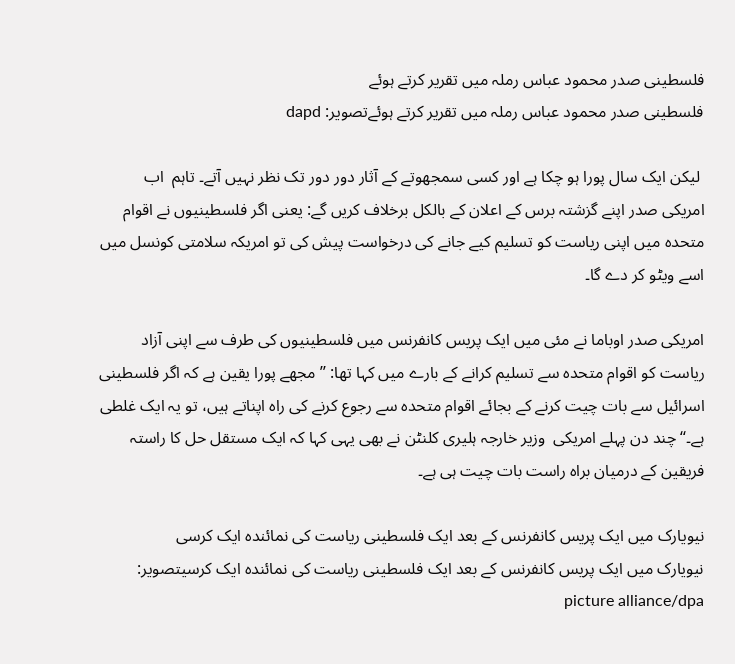فلسطينی صدر محمود عباس رملہ ميں تقرير کرتے ہوئے
فلسطينی صدر محمود عباس رملہ ميں تقرير کرتے ہوئےتصویر: dapd

 ليکن ايک سال پورا ہو چکا ہے اور کسی سمجھوتے کے آثار دور دور تک نظر نہيں آتے۔ تاہم  اب امريکی صدر اپنے گزشتہ برس کے اعلان کے بالکل برخلاف کريں گے: يعنی اگر فلسطينيوں نے اقوام متحدہ ميں اپنی رياست کو تسليم کيے جانے کی درخواست پيش کی تو امريکہ سلامتی کونسل ميں اسے ويٹو کر دے گا۔

امريکی صدر اوباما نے مئی ميں ايک پريس کانفرنس ميں فلسطينيوں کی طرف سے اپنی آزاد رياست کو اقوام متحدہ سے تسليم کرانے کے بارے ميں کہا تھا: ’’ مجھے پورا يقين ہے کہ اگر فلسطينی اسرائيل سے بات چيت کرنے کے بجائے اقوام متحدہ سے رجوع کرنے کی راہ اپناتے ہيں، تو يہ ايک غلطی ہے۔‘‘چند دن پہلے امریکی  وزير خارجہ ہليری کلنٹن نے بھی يہی کہا کہ ايک مستقل حل کا راستہ  فريقین کے درميان براہ راست بات چيت ہی ہے۔

نيويارک ميں ايک پريس کانفرنس کے بعد ايک فلسطينی رياست کی نمائندہ ايک کرسی
نيويارک ميں ايک پريس کانفرنس کے بعد ايک فلسطينی رياست کی نمائندہ ايک کرسیتصویر: picture alliance/dpa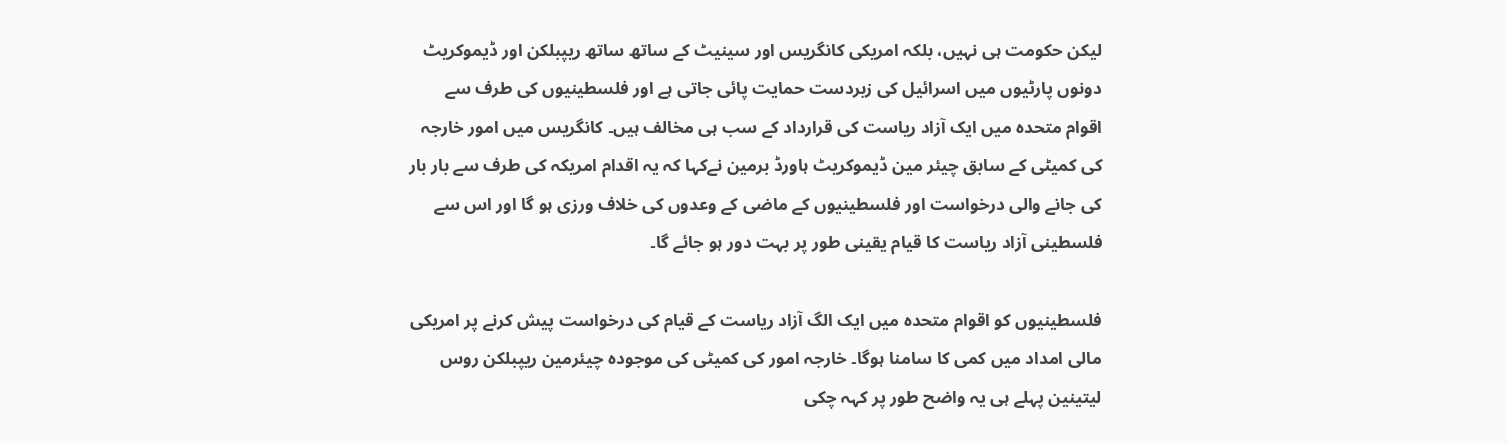ليکن حکومت ہی نہيں، بلکہ امريکی کانگريس اور سينيٹ کے ساتھ ساتھ ريپبلکن اور ڈيموکريٹ دونوں پارٹيوں ميں اسرائيل کی زبردست حمايت پائی جاتی ہے اور فلسطينيوں کی طرف سے اقوام متحدہ ميں ايک آزاد رياست کی قرارداد کے سب ہی مخالف ہيں۔ کانگريس ميں امور خارجہ کی کميٹی کے سابق چیئر مين ڈيموکريٹ ہاورڈ برمين نےکہا کہ يہ اقدام امريکہ کی طرف سے بار بار کی جانے والی درخواست اور فلسطينيوں کے ماضی کے وعدوں کی خلاف ورزی ہو گا اور اس سے فلسطينی آزاد رياست کا قيام يقينی طور پر بہت دور ہو جائے گا۔

فلسطينيوں کو اقوام متحدہ ميں ايک الگ آزاد رياست کے قيام کی درخواست پيش کرنے پر امريکی مالی امداد ميں کمی کا سامنا ہوگا۔ خارجہ امور کی کميٹی کی موجودہ چیئرمين ريپبلکن روس ليتينين پہلے ہی يہ واضح طور پر کہہ چکی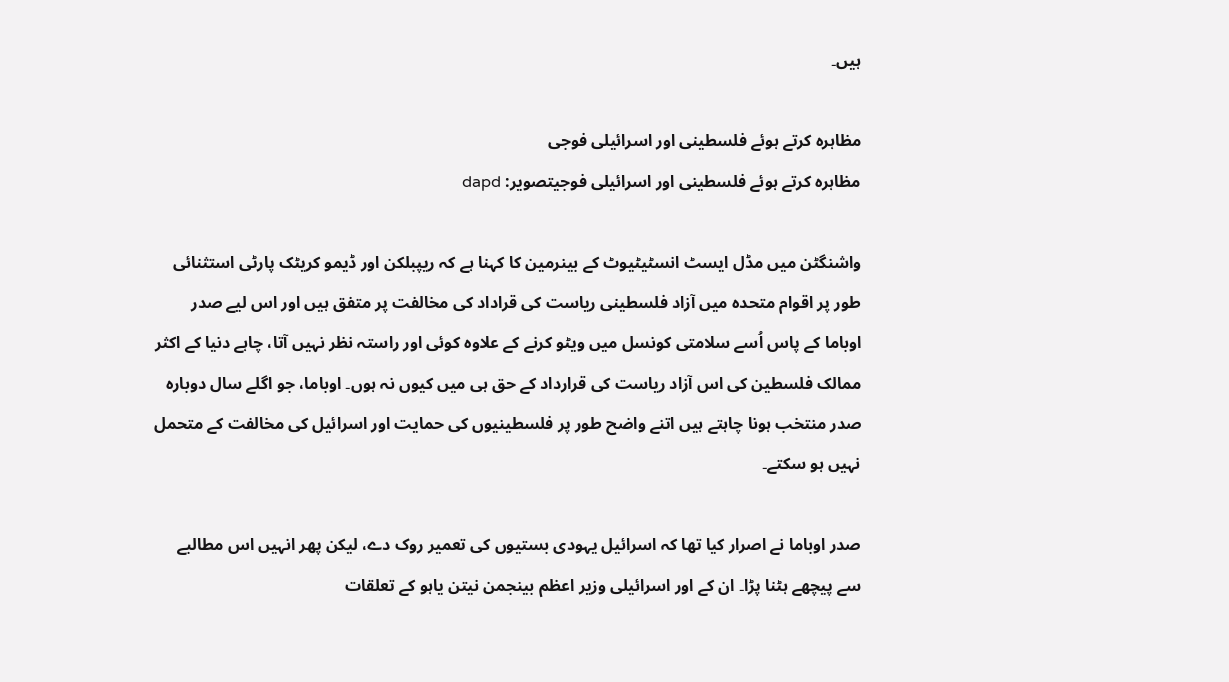ہيں۔

مظاہرہ کرتے ہوئے فلسطينی اور اسرائيلی فوجی
مظاہرہ کرتے ہوئے فلسطينی اور اسرائيلی فوجیتصویر: dapd

واشنگٹن ميں مڈل ايسٹ انسٹيٹيوٹ کے بينرمين کا کہنا ہے کہ ريپبلکن اور ڈيمو کريٹک پارٹی استثنائی طور پر اقوام متحدہ ميں آزاد فلسطينی رياست کی قراداد کی مخالفت پر متفق ہيں اور اس ليے صدر اوباما کے پاس اُسے سلامتی کونسل ميں ويٹو کرنے کے علاوہ کوئی اور راستہ نظر نہيں آتا، چاہے دنيا کے اکثر ممالک فلسطين کی اس آزاد رياست کی قرارداد کے حق ہی ميں کيوں نہ ہوں۔ اوباما، جو اگلے سال دوبارہ صدر منتخب ہونا چاہتے ہيں اتنے واضح طور پر فلسطينيوں کی حمايت اور اسرائيل کی مخالفت کے متحمل نہيں ہو سکتے۔

صدر اوباما نے اصرار کيا تھا کہ اسرائيل يہودی بستيوں کی تعمير روک دے، ليکن پھر انہيں اس مطالبے سے پيچھے ہٹنا پڑا۔ ان کے اور اسرائيلی وزير اعظم بینجمن نيتن ياہو کے تعلقات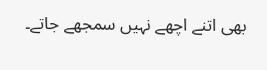بھی اتنے اچھے نہيں سمجھے جاتے۔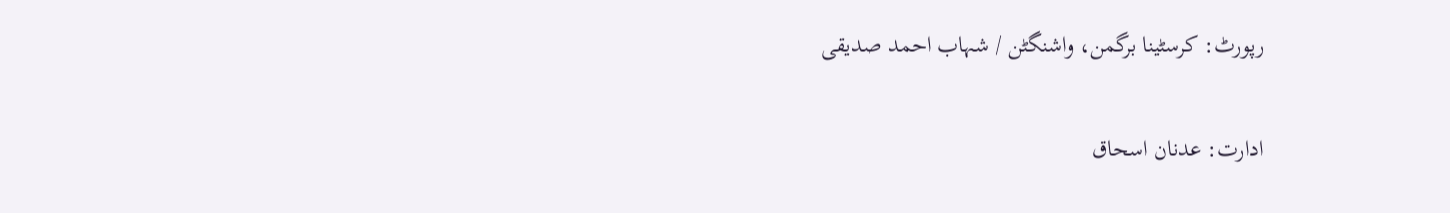رپورٹ: کرسٹينا برگمن، واشنگٹن / شہاب احمد صديقی

ادارت: عدنان اسحاق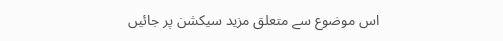اس موضوع سے متعلق مزید سیکشن پر جائیں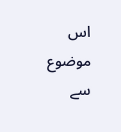اس موضوع سے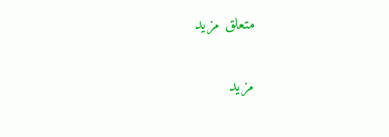متعلق مزید

مزید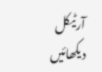آرٹیکل دیکھائیں